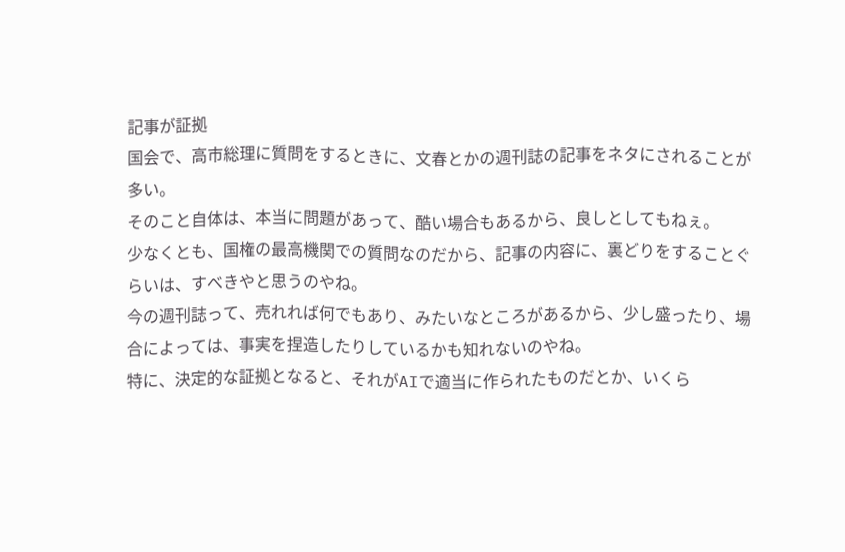記事が証拠
国会で、高市総理に質問をするときに、文春とかの週刊誌の記事をネタにされることが多い。
そのこと自体は、本当に問題があって、酷い場合もあるから、良しとしてもねぇ。
少なくとも、国権の最高機関での質問なのだから、記事の内容に、裏どりをすることぐらいは、すべきやと思うのやね。
今の週刊誌って、売れれば何でもあり、みたいなところがあるから、少し盛ったり、場合によっては、事実を捏造したりしているかも知れないのやね。
特に、決定的な証拠となると、それがAIで適当に作られたものだとか、いくら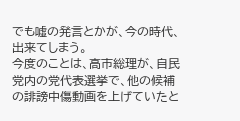でも嘘の発言とかが、今の時代、出来てしまう。
今度のことは、高市総理が、自民党内の党代表選挙で、他の候補の誹謗中傷動画を上げていたと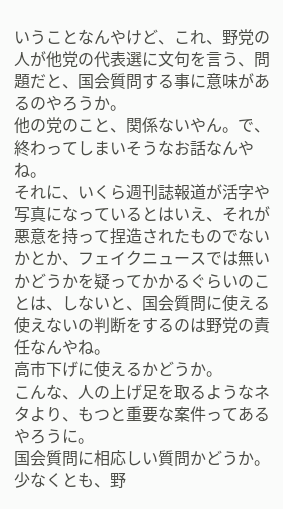いうことなんやけど、これ、野党の人が他党の代表選に文句を言う、問題だと、国会質問する事に意味があるのやろうか。
他の党のこと、関係ないやん。で、終わってしまいそうなお話なんやね。
それに、いくら週刊誌報道が活字や写真になっているとはいえ、それが悪意を持って捏造されたものでないかとか、フェイクニュースでは無いかどうかを疑ってかかるぐらいのことは、しないと、国会質問に使える使えないの判断をするのは野党の責任なんやね。
高市下げに使えるかどうか。
こんな、人の上げ足を取るようなネタより、もつと重要な案件ってあるやろうに。
国会質問に相応しい質問かどうか。少なくとも、野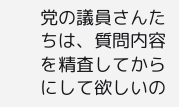党の議員さんたちは、質問内容を精査してからにして欲しいの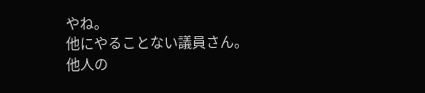やね。
他にやることない議員さん。
他人の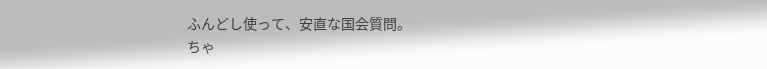ふんどし使って、安直な国会質問。
ちゃ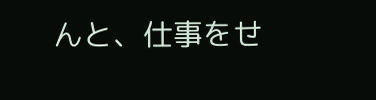んと、仕事をせ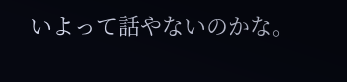いよって話やないのかな。